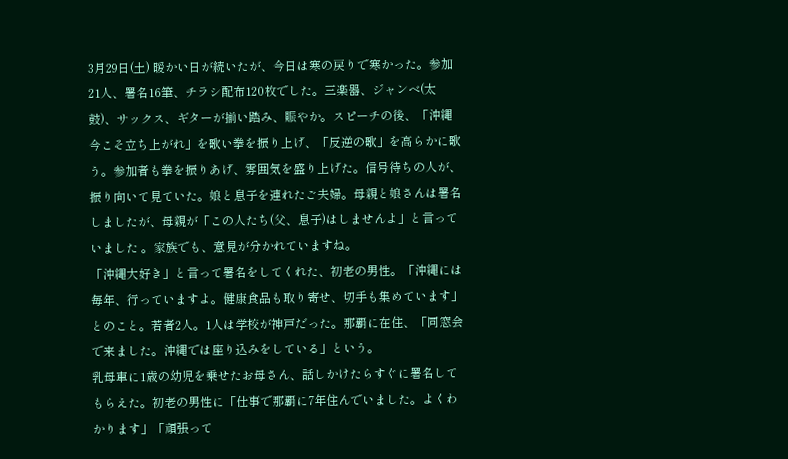3月29日(土) 暖かい日が続いたが、今日は寒の戻りで寒かった。参加21人、署名16筆、チラシ配布120枚でした。三楽器、ジャンベ(太鼓)、サックス、ギターが揃い踏み、賑やか。スピーチの後、「沖縄 今こそ立ち上がれ」を歌い拳を振り上げ、「反逆の歌」を高らかに歌う。参加者も拳を振りあげ、雰囲気を盛り上げた。信号待ちの人が、振り向いて見ていた。娘と息子を連れたご夫婦。母親と娘さんは署名しましたが、母親が「この人たち(父、息子)はしませんよ」と言っていました 。家族でも、意見が分かれていますね。
「沖縄大好き」と言って署名をしてくれた、初老の男性。「沖縄には毎年、行っていますよ。健康食品も取り寄せ、切手も集めています」とのこと。若者2人。1人は学校が神戸だった。那覇に在住、「同窓会で来ました。沖縄では座り込みをしている」という。
乳母車に1歳の幼児を乗せたお母さん、話しかけたらすぐに署名してもらえた。初老の男性に「仕事で那覇に7年住んでいました。よくわかります」「頑張って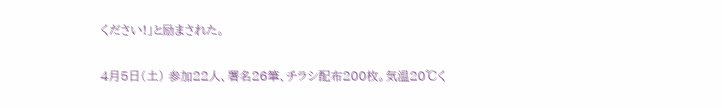ください!」と励まされた。

4月5日(土) 参加22人、署名26筆、チラシ配布200枚。気温20℃く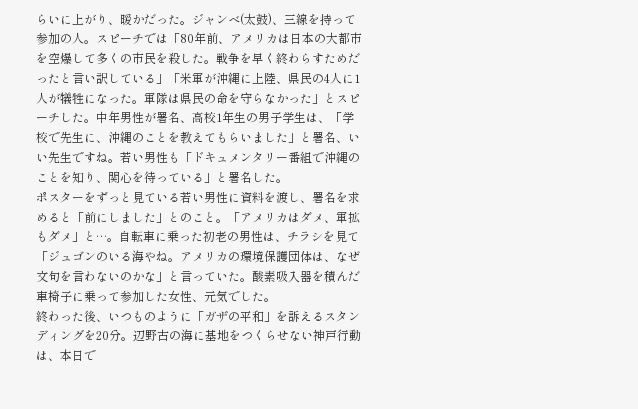らいに上がり、暖かだった。ジャンべ(太鼓)、三線を持って参加の人。スピーチでは「80年前、アメリカは日本の大都市を空爆して多くの市民を殺した。戦争を早く終わらすためだったと言い訳している」「米軍が沖縄に上陸、県民の4人に1人が犠牲になった。軍隊は県民の命を守らなかった」とスピーチした。中年男性が署名、高校1年生の男子学生は、「学校で先生に、沖縄のことを教えてもらいました」と署名、いい先生ですね。若い男性も「ドキュメンタリー番組で沖縄のことを知り、関心を待っている」と署名した。
ポスターをずっと見ている若い男性に資料を渡し、署名を求めると「前にしました」とのこと。「アメリカはダメ、軍拡もダメ」と…。自転車に乗った初老の男性は、チラシを見て「ジュゴンのいる海やね。アメリカの環境保護団体は、なぜ文句を言わないのかな」と言っていた。酸素吸入器を積んだ車椅子に乗って参加した女性、元気でした。
終わった後、いつものように「ガザの平和」を訴えるスタンディングを20分。辺野古の海に基地をつくらせない神戸行動は、本日で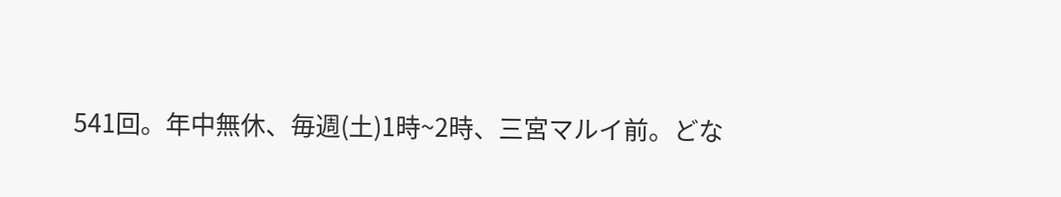541回。年中無休、毎週(土)1時~2時、三宮マルイ前。どな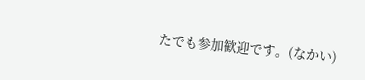たでも参加歓迎です。(なかい)